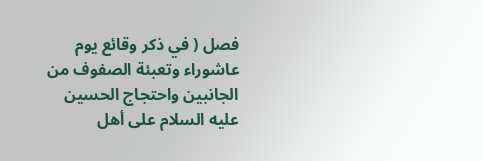فصل ( في ذكر وقائع يوم عاشوراء وتعبئة الصفوف من الجانبين واحتجاج الحسين عليه السلام على أهل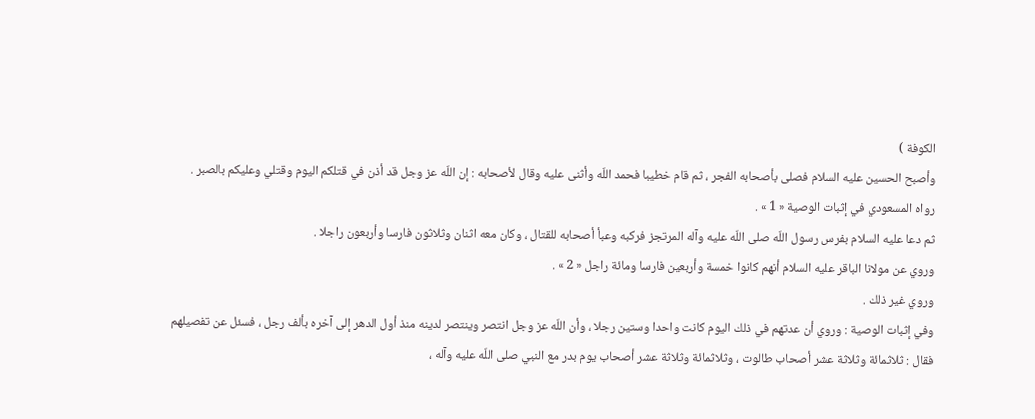الكوفة )
وأصبح الحسين عليه السلام فصلى بأصحابه الفجر ، ثم قام خطيبا فحمد اللّه وأثنى عليه وقال لأصحابه : إن اللّه عز وجل قد أذن في قتلكم اليوم وقتلي وعليكم بالصبر . رواه المسعودي في إثبات الوصية « 1 » .
ثم دعا عليه السلام بفرس رسول اللّه صلى اللّه عليه وآله المرتجز فركبه وعبأ أصحابه للقتال ، وكان معه اثنان وثلاثون فارسا وأربعون راجلا .
وروي عن مولانا الباقر عليه السلام أنهم كانوا خمسة وأربعين فارسا ومائة راجل « 2 » .
وروي غير ذلك .
وفي إثبات الوصية : وروي أن عدتهم في ذلك اليوم كانت واحدا وستين رجلا ، وأن اللّه عز وجل انتصر وينتصر لدينه منذ أول الدهر إلى آخره بألف رجل ، فسئل عن تفصيلهم فقال : ثلاثمائة وثلاثة عشر أصحاب طالوت ، وثلاثمائة وثلاثة عشر أصحاب يوم بدر مع النبي صلى اللّه عليه وآله ،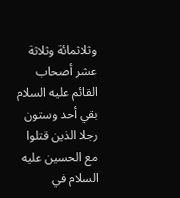وثلاثمائة وثلاثة عشر أصحاب القائم عليه السلام بقي أحد وستون رجلا الذين قتلوا مع الحسين عليه السلام في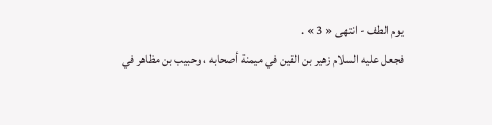يوم الطف - انتهى « 3 » .
فجعل عليه السلام زهير بن القين في ميمنة أصحابه ، وحبيب بن مظاهر في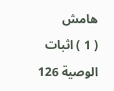هامش
( 1 ) اثبات الوصية 126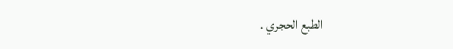الطبع الحجري .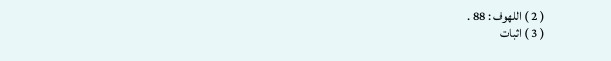( 2 ) اللهوف : 88 .
( 3 ) اثبات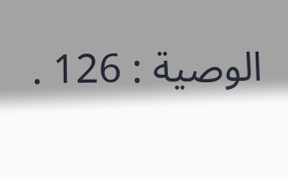الوصية : 126 .